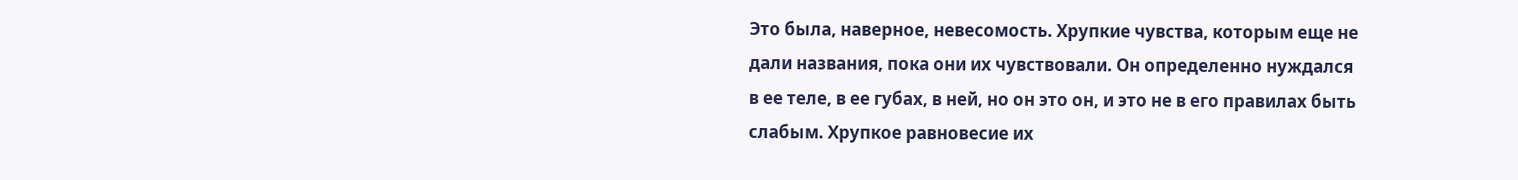Это была, наверное, невесомость. Хрупкие чувства, которым еще не дали названия, пока они их чувствовали. Он определенно нуждался в ее теле, в ее губах, в ней, но он это он, и это не в его правилах быть слабым. Хрупкое равновесие их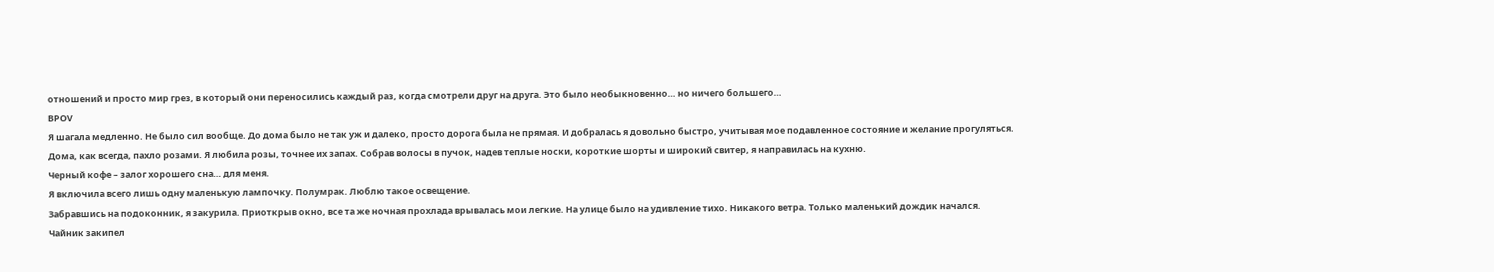отношений и просто мир грез, в который они переносились каждый раз, когда смотрели друг на друга. Это было необыкновенно… но ничего большего…
BPOV
Я шагала медленно. Не было сил вообще. До дома было не так уж и далеко, просто дорога была не прямая. И добралась я довольно быстро, учитывая мое подавленное состояние и желание прогуляться.
Дома, как всегда, пахло розами. Я любила розы, точнее их запах. Собрав волосы в пучок, надев теплые носки, короткие шорты и широкий свитер, я направилась на кухню.
Черный кофе – залог хорошего сна… для меня.
Я включила всего лишь одну маленькую лампочку. Полумрак. Люблю такое освещение.
Забравшись на подоконник, я закурила. Приоткрыв окно, все та же ночная прохлада врывалась мои легкие. На улице было на удивление тихо. Никакого ветра. Только маленький дождик начался.
Чайник закипел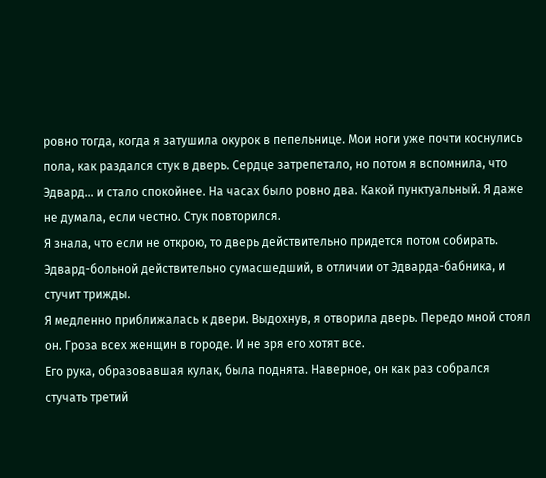ровно тогда, когда я затушила окурок в пепельнице. Мои ноги уже почти коснулись пола, как раздался стук в дверь. Сердце затрепетало, но потом я вспомнила, что Эдвард… и стало спокойнее. На часах было ровно два. Какой пунктуальный. Я даже не думала, если честно. Стук повторился.
Я знала, что если не открою, то дверь действительно придется потом собирать. Эдвард-больной действительно сумасшедший, в отличии от Эдварда-бабника, и стучит трижды.
Я медленно приближалась к двери. Выдохнув, я отворила дверь. Передо мной стоял он. Гроза всех женщин в городе. И не зря его хотят все.
Его рука, образовавшая кулак, была поднята. Наверное, он как раз собрался стучать третий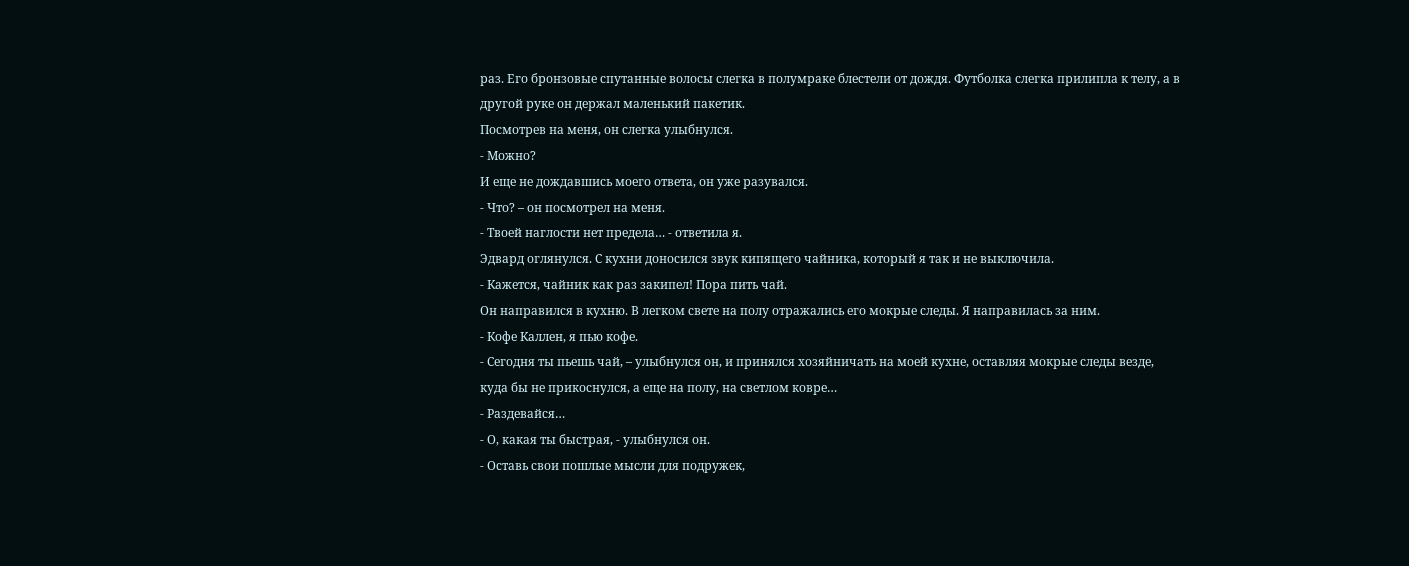раз. Его бронзовые спутанные волосы слегка в полумраке блестели от дождя. Футболка слегка прилипла к телу, а в другой руке он держал маленький пакетик.
Посмотрев на меня, он слегка улыбнулся.
- Можно?
И еще не дождавшись моего ответа, он уже разувался.
- Что? – он посмотрел на меня.
- Твоей наглости нет предела… - ответила я.
Эдвард оглянулся. С кухни доносился звук кипящего чайника, который я так и не выключила.
- Кажется, чайник как раз закипел! Пора пить чай.
Он направился в кухню. В легком свете на полу отражались его мокрые следы. Я направилась за ним.
- Кофе Каллен, я пью кофе.
- Сегодня ты пьешь чай, – улыбнулся он, и принялся хозяйничать на моей кухне, оставляя мокрые следы везде, куда бы не прикоснулся, а еще на полу, на светлом ковре…
- Раздевайся…
- О, какая ты быстрая, - улыбнулся он.
- Оставь свои пошлые мысли для подружек,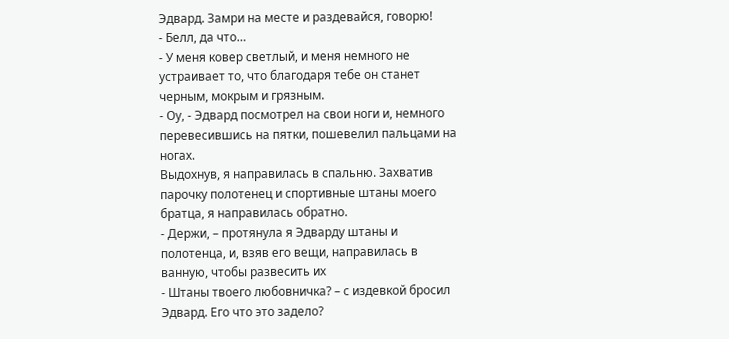Эдвард. Замри на месте и раздевайся, говорю!
- Белл, да что…
- У меня ковер светлый, и меня немного не устраивает то, что благодаря тебе он станет черным, мокрым и грязным.
- Оу, - Эдвард посмотрел на свои ноги и, немного перевесившись на пятки, пошевелил пальцами на ногах.
Выдохнув, я направилась в спальню. Захватив парочку полотенец и спортивные штаны моего братца, я направилась обратно.
- Держи, – протянула я Эдварду штаны и полотенца, и, взяв его вещи, направилась в ванную, чтобы развесить их
- Штаны твоего любовничка? – с издевкой бросил Эдвард. Его что это задело?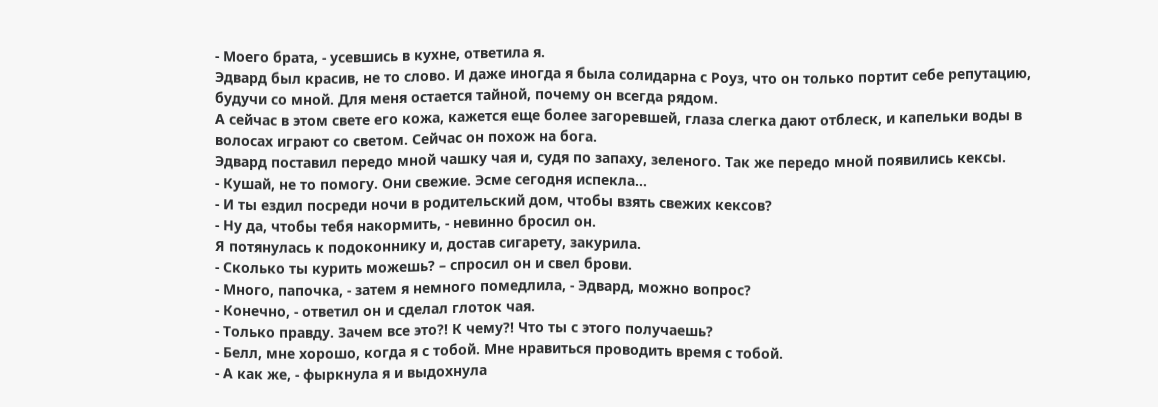- Моего брата, - усевшись в кухне, ответила я.
Эдвард был красив, не то слово. И даже иногда я была солидарна с Роуз, что он только портит себе репутацию, будучи со мной. Для меня остается тайной, почему он всегда рядом.
А сейчас в этом свете его кожа, кажется еще более загоревшей, глаза слегка дают отблеск, и капельки воды в волосах играют со светом. Сейчас он похож на бога.
Эдвард поставил передо мной чашку чая и, судя по запаху, зеленого. Так же передо мной появились кексы.
- Кушай, не то помогу. Они свежие. Эсме сегодня испекла…
- И ты ездил посреди ночи в родительский дом, чтобы взять свежих кексов?
- Ну да, чтобы тебя накормить, - невинно бросил он.
Я потянулась к подоконнику и, достав сигарету, закурила.
- Сколько ты курить можешь? – спросил он и свел брови.
- Много, папочка, - затем я немного помедлила, - Эдвард, можно вопрос?
- Конечно, - ответил он и сделал глоток чая.
- Только правду. Зачем все это?! К чему?! Что ты с этого получаешь?
- Белл, мне хорошо, когда я с тобой. Мне нравиться проводить время с тобой.
- А как же, - фыркнула я и выдохнула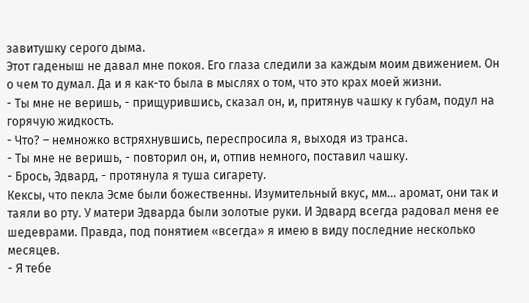завитушку серого дыма.
Этот гаденыш не давал мне покоя. Его глаза следили за каждым моим движением. Он о чем то думал. Да и я как-то была в мыслях о том, что это крах моей жизни.
- Ты мне не веришь, - прищурившись, сказал он, и, притянув чашку к губам, подул на горячую жидкость.
- Что? – немножко встряхнувшись, переспросила я, выходя из транса.
- Ты мне не веришь, - повторил он, и, отпив немного, поставил чашку.
- Брось, Эдвард, - протянула я туша сигарету.
Кексы, что пекла Эсме были божественны. Изумительный вкус, мм… аромат, они так и таяли во рту. У матери Эдварда были золотые руки. И Эдвард всегда радовал меня ее шедеврами. Правда, под понятием «всегда» я имею в виду последние несколько месяцев.
- Я тебе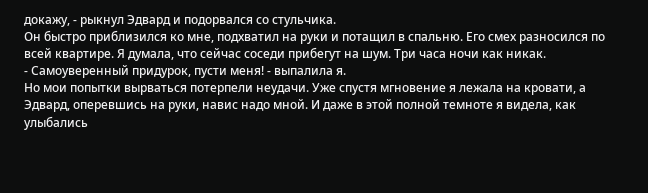докажу, - рыкнул Эдвард и подорвался со стульчика.
Он быстро приблизился ко мне, подхватил на руки и потащил в спальню. Его смех разносился по всей квартире. Я думала, что сейчас соседи прибегут на шум. Три часа ночи как никак.
- Самоуверенный придурок, пусти меня! - выпалила я.
Но мои попытки вырваться потерпели неудачи. Уже спустя мгновение я лежала на кровати, а Эдвард, оперевшись на руки, навис надо мной. И даже в этой полной темноте я видела, как улыбались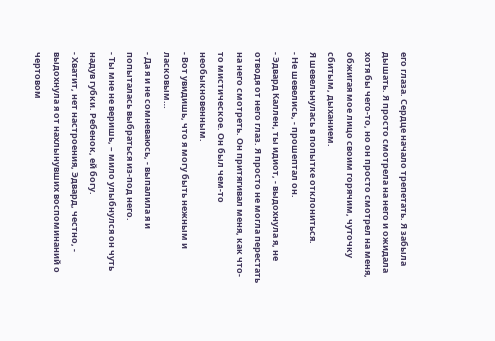его глаза. Сердце начало трепетать. Я забыла дышать. Я просто смотрела на него и ожидала хотя бы чего-то, но он просто смотрел на меня, обжигая мое лицо своим горячим, чуточку сбитым, дыханием.
Я шевельнулась в попытке отклониться.
- Не шевелись, - прошептал он.
- Эдвард Каллен, ты идиот, - выдохнула я, не отводя от него глаз. Я просто не могла перестать на него смотреть. Он притягивал меня, как что-то мистическое. Он был чем-то необыкновенным.
- Вот увидишь, что я могу быть нежным и ласковым…
- Да я и не сомневаюсь, - выпалила я и попыталась выбраться из-под него.
- Ты мне не веришь, – мило улыбнулся он чуть надув губки. Ребенок, ей богу.
- Хватит, нет настроения, Эдвард, честно, - выдохнула я от нахлынувших воспоминаний о чертовом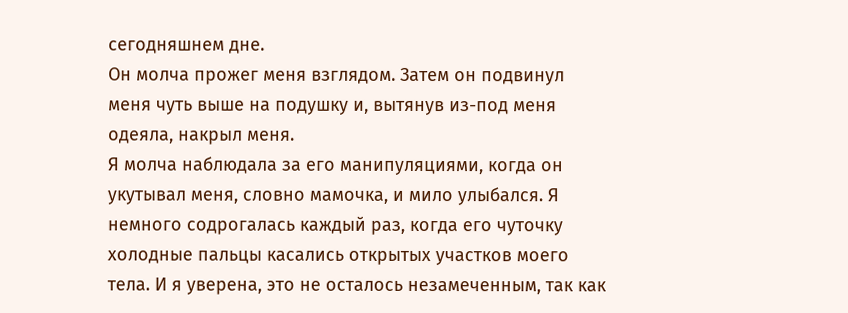сегодняшнем дне.
Он молча прожег меня взглядом. Затем он подвинул меня чуть выше на подушку и, вытянув из-под меня одеяла, накрыл меня.
Я молча наблюдала за его манипуляциями, когда он укутывал меня, словно мамочка, и мило улыбался. Я немного содрогалась каждый раз, когда его чуточку холодные пальцы касались открытых участков моего тела. И я уверена, это не осталось незамеченным, так как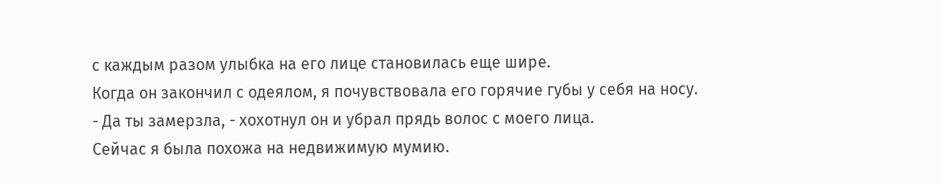с каждым разом улыбка на его лице становилась еще шире.
Когда он закончил с одеялом, я почувствовала его горячие губы у себя на носу.
- Да ты замерзла, - хохотнул он и убрал прядь волос с моего лица.
Сейчас я была похожа на недвижимую мумию.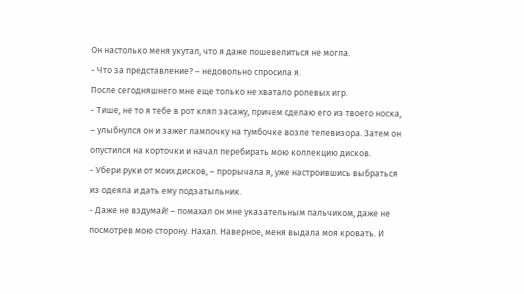Он настолько меня укутал, что я даже пошевелиться не могла.
- Что за представление? – недовольно спросила я.
После сегодняшнего мне еще только не хватало ролевых игр.
- Тише, не то я тебе в рот кляп засажу, причем сделаю его из твоего носка, – улыбнулся он и зажег лампочку на тумбочке возле телевизора. Затем он опустился на корточки и начал перебирать мою коллекцию дисков.
- Убери руки от моих дисков, – прорычала я, уже настроившись выбраться из одеяла и дать ему подзатыльник.
- Даже не вздумай! – помахал он мне указательным пальчиком, даже не посмотрев мою сторону. Нахал. Наверное, меня выдала моя кровать. И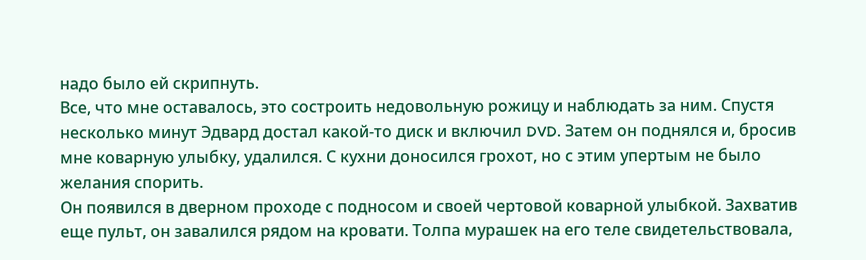надо было ей скрипнуть.
Все, что мне оставалось, это состроить недовольную рожицу и наблюдать за ним. Спустя несколько минут Эдвард достал какой-то диск и включил DVD. Затем он поднялся и, бросив мне коварную улыбку, удалился. С кухни доносился грохот, но с этим упертым не было желания спорить.
Он появился в дверном проходе с подносом и своей чертовой коварной улыбкой. Захватив еще пульт, он завалился рядом на кровати. Толпа мурашек на его теле свидетельствовала,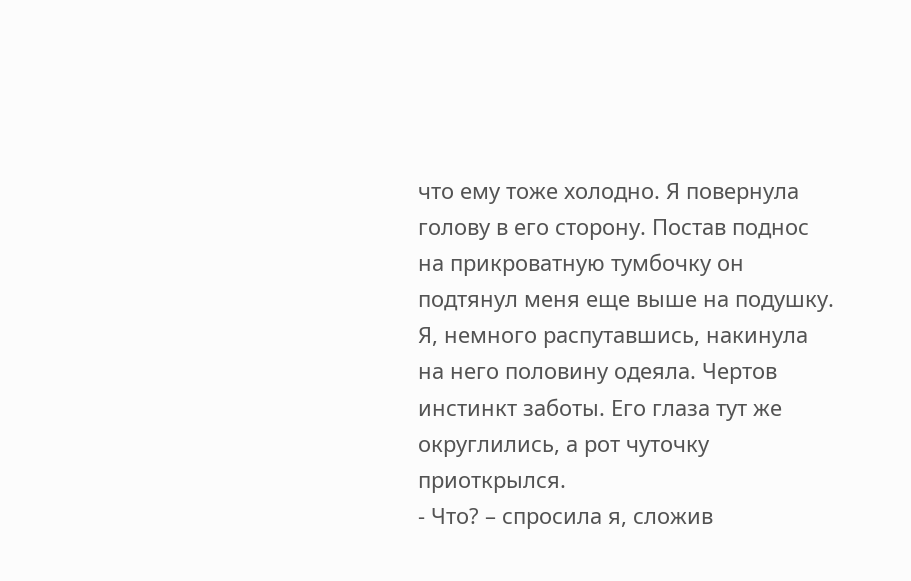что ему тоже холодно. Я повернула голову в его сторону. Постав поднос на прикроватную тумбочку он подтянул меня еще выше на подушку. Я, немного распутавшись, накинула на него половину одеяла. Чертов инстинкт заботы. Его глаза тут же округлились, а рот чуточку приоткрылся.
- Что? – спросила я, сложив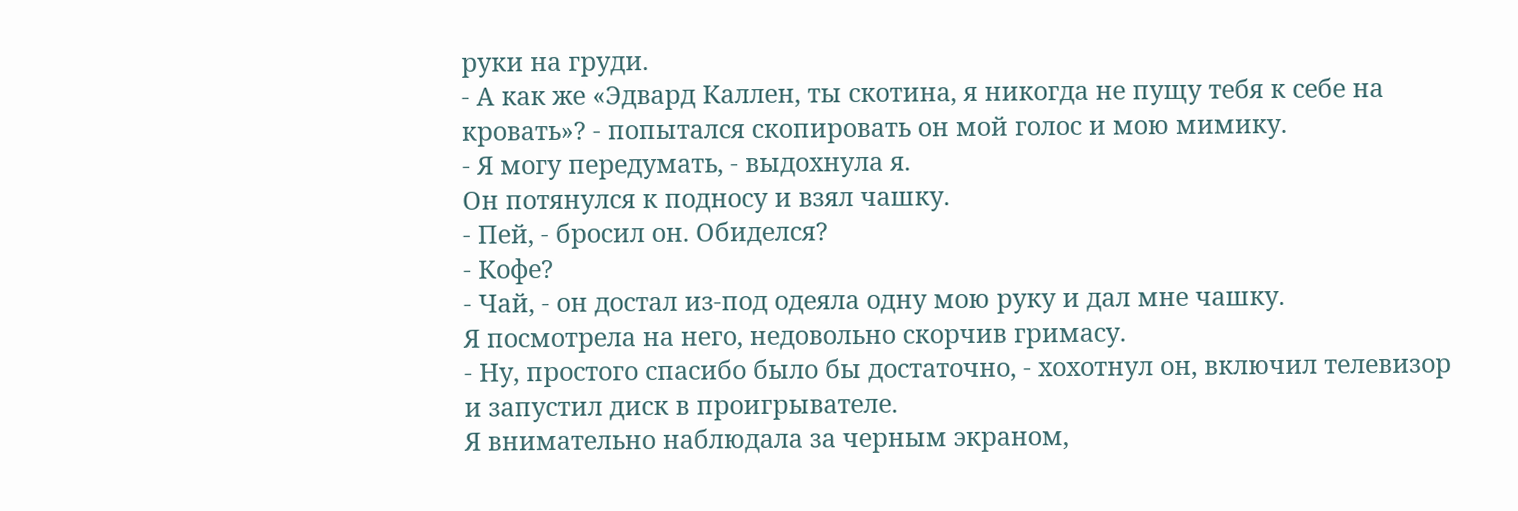руки на груди.
- А как же «Эдвард Каллен, ты скотина, я никогда не пущу тебя к себе на кровать»? - попытался скопировать он мой голос и мою мимику.
- Я могу передумать, - выдохнула я.
Он потянулся к подносу и взял чашку.
- Пей, - бросил он. Обиделся?
- Кофе?
- Чай, - он достал из-под одеяла одну мою руку и дал мне чашку.
Я посмотрела на него, недовольно скорчив гримасу.
- Ну, простого спасибо было бы достаточно, - хохотнул он, включил телевизор и запустил диск в проигрывателе.
Я внимательно наблюдала за черным экраном,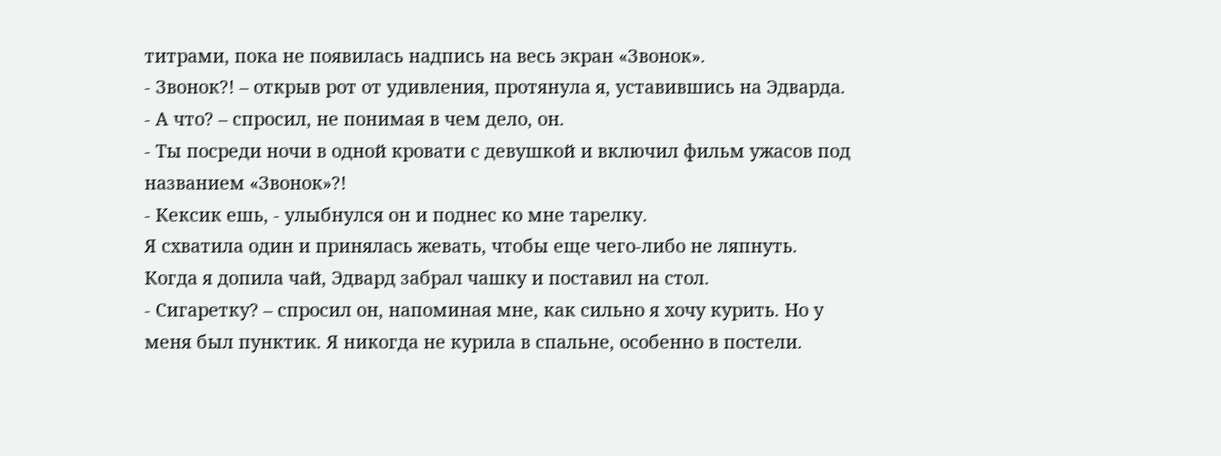титрами, пока не появилась надпись на весь экран «Звонок».
- Звонок?! – открыв рот от удивления, протянула я, уставившись на Эдварда.
- А что? – спросил, не понимая в чем дело, он.
- Ты посреди ночи в одной кровати с девушкой и включил фильм ужасов под названием «Звонок»?!
- Кексик ешь, - улыбнулся он и поднес ко мне тарелку.
Я схватила один и принялась жевать, чтобы еще чего-либо не ляпнуть.
Когда я допила чай, Эдвард забрал чашку и поставил на стол.
- Сигаретку? – спросил он, напоминая мне, как сильно я хочу курить. Но у меня был пунктик. Я никогда не курила в спальне, особенно в постели.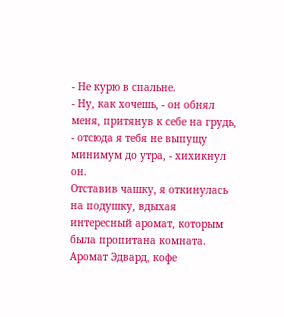- Не курю в спальне.
- Ну, как хочешь, - он обнял меня, притянув к себе на грудь, - отсюда я тебя не выпущу минимум до утра, - хихикнул он.
Отставив чашку, я откинулась на подушку, вдыхая интересный аромат, которым была пропитана комната. Аромат Эдвард, кофе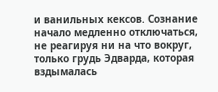и ванильных кексов. Сознание начало медленно отключаться, не реагируя ни на что вокруг, только грудь Эдварда, которая вздымалась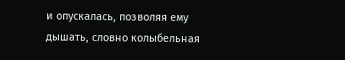и опускалась, позволяя ему дышать, словно колыбельная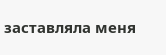заставляла меня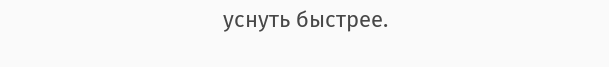уснуть быстрее.